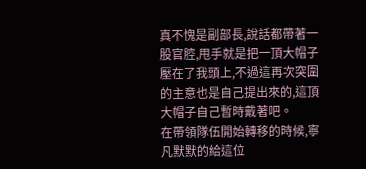真不愧是副部長,說話都帶著一股官腔,甩手就是把一頂大帽子壓在了我頭上,不過這再次突圍的主意也是自己提出來的,這頂大帽子自己暫時戴著吧。
在帶領隊伍開始轉移的時候,寧凡默默的給這位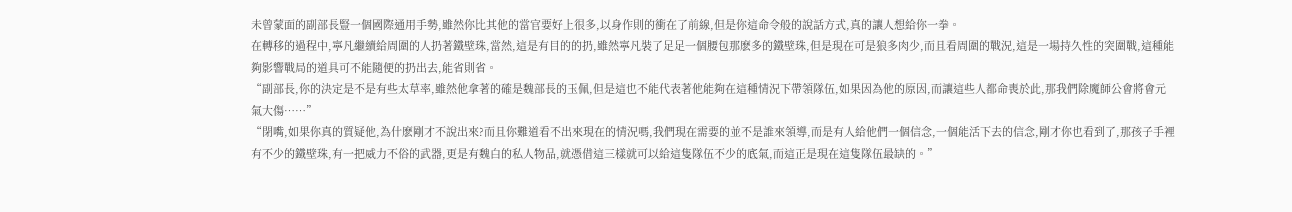未曾蒙面的副部長豎一個國際通用手勢,雖然你比其他的當官要好上很多,以身作則的衝在了前線,但是你這命令般的說話方式,真的讓人想給你一拳。
在轉移的過程中,寧凡繼續給周圍的人扔著鐵壁珠,當然,這是有目的的扔,雖然寧凡裝了足足一個腰包那麽多的鐵壁珠,但是現在可是狼多肉少,而且看周圍的戰況,這是一場持久性的突圍戰,這種能夠影響戰局的道具可不能隨便的扔出去,能省則省。
“副部長,你的決定是不是有些太草率,雖然他拿著的確是魏部長的玉佩,但是這也不能代表著他能夠在這種情況下帶領隊伍,如果因為他的原因,而讓這些人都命喪於此,那我們除魔師公會將會元氣大傷……”
“閉嘴,如果你真的質疑他,為什麽剛才不說出來?而且你難道看不出來現在的情況嗎,我們現在需要的並不是誰來領導,而是有人給他們一個信念,一個能活下去的信念,剛才你也看到了,那孩子手裡有不少的鐵壁珠,有一把威力不俗的武器,更是有魏白的私人物品,就憑借這三樣就可以給這隻隊伍不少的底氣,而這正是現在這隻隊伍最缺的。”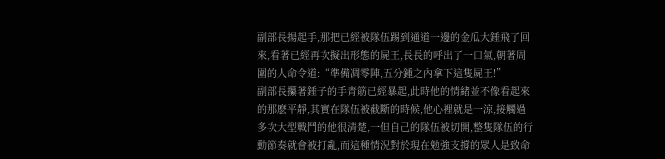副部長揚起手,那把已經被隊伍踢到通道一邊的金瓜大錘飛了回來,看著已經再次擬出形態的屍王,長長的呼出了一口氣,朝著周圍的人命令道:“準備凋零陣,五分鍾之內拿下這隻屍王!”
副部長攥著錘子的手青筋已經暴起,此時他的情緒並不像看起來的那麽平靜,其實在隊伍被截斷的時候,他心裡就是一涼,接觸過多次大型戰鬥的他很清楚,一但自己的隊伍被切開,整隻隊伍的行動節奏就會被打亂,而這種情況對於現在勉強支撐的眾人是致命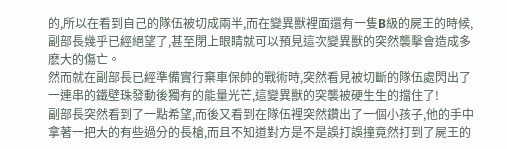的,所以在看到自己的隊伍被切成兩半,而在變異獸裡面還有一隻B級的屍王的時候,副部長幾乎已經絕望了,甚至閉上眼睛就可以預見這次變異獸的突然襲擊會造成多麽大的傷亡。
然而就在副部長已經準備實行棄車保帥的戰術時,突然看見被切斷的隊伍處閃出了一連串的鐵壁珠發動後獨有的能量光芒,這變異獸的突襲被硬生生的擋住了!
副部長突然看到了一點希望,而後又看到在隊伍裡突然鑽出了一個小孩子,他的手中拿著一把大的有些過分的長槍,而且不知道對方是不是誤打誤撞竟然打到了屍王的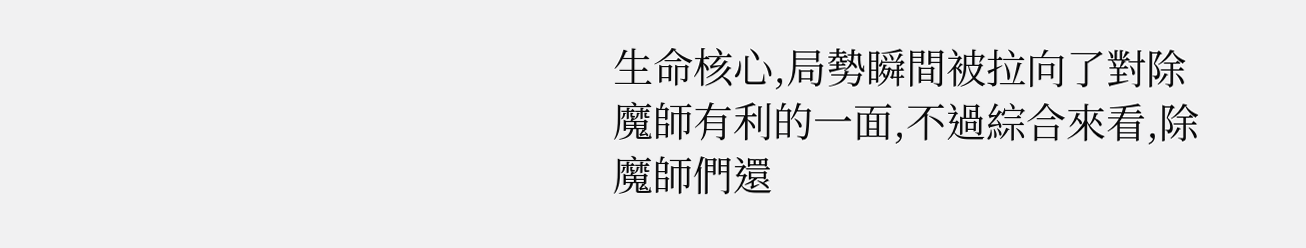生命核心,局勢瞬間被拉向了對除魔師有利的一面,不過綜合來看,除魔師們還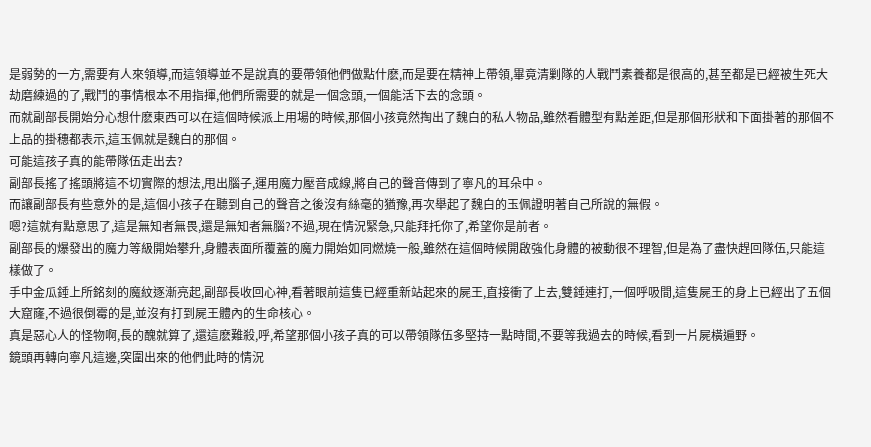是弱勢的一方,需要有人來領導,而這領導並不是說真的要帶領他們做點什麽,而是要在精神上帶領,畢竟清剿隊的人戰鬥素養都是很高的,甚至都是已經被生死大劫磨練過的了,戰鬥的事情根本不用指揮,他們所需要的就是一個念頭,一個能活下去的念頭。
而就副部長開始分心想什麽東西可以在這個時候派上用場的時候,那個小孩竟然掏出了魏白的私人物品,雖然看體型有點差距,但是那個形狀和下面掛著的那個不上品的掛穗都表示,這玉佩就是魏白的那個。
可能這孩子真的能帶隊伍走出去?
副部長搖了搖頭將這不切實際的想法,甩出腦子,運用魔力壓音成線,將自己的聲音傳到了寧凡的耳朵中。
而讓副部長有些意外的是,這個小孩子在聽到自己的聲音之後沒有絲毫的猶豫,再次舉起了魏白的玉佩證明著自己所說的無假。
嗯?這就有點意思了,這是無知者無畏,還是無知者無腦?不過,現在情況緊急,只能拜托你了,希望你是前者。
副部長的爆發出的魔力等級開始攀升,身體表面所覆蓋的魔力開始如同燃燒一般,雖然在這個時候開啟強化身體的被動很不理智,但是為了盡快趕回隊伍,只能這樣做了。
手中金瓜錘上所銘刻的魔紋逐漸亮起,副部長收回心神,看著眼前這隻已經重新站起來的屍王,直接衝了上去,雙錘連打,一個呼吸間,這隻屍王的身上已經出了五個大窟窿,不過很倒霉的是,並沒有打到屍王體內的生命核心。
真是惡心人的怪物啊,長的醜就算了,還這麽難殺,呼,希望那個小孩子真的可以帶領隊伍多堅持一點時間,不要等我過去的時候,看到一片屍橫遍野。
鏡頭再轉向寧凡這邊,突圍出來的他們此時的情況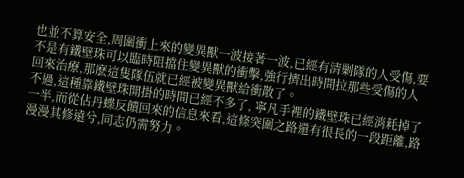也並不算安全,周圍衝上來的變異獸一波接著一波,已經有清剿隊的人受傷,要不是有鐵壁珠可以臨時阻擋住變異獸的衝擊,強行擠出時間拉那些受傷的人回來治療,那麽這隻隊伍就已經被變異獸給衝散了。
不過,這種靠鐵壁珠開掛的時間已經不多了, 寧凡手裡的鐵壁珠已經消耗掉了一半,而從佔丹蝶反饋回來的信息來看,這條突圍之路還有很長的一段距離,路漫漫其修遠兮,同志仍需努力。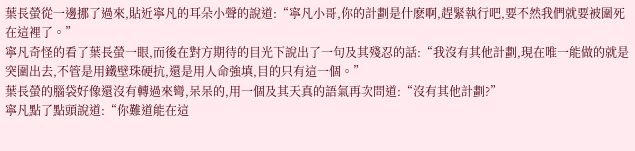葉長螢從一邊挪了過來,貼近寧凡的耳朵小聲的說道:“寧凡小哥,你的計劃是什麽啊,趕緊執行吧,要不然我們就要被圍死在這裡了。”
寧凡奇怪的看了葉長螢一眼,而後在對方期待的目光下說出了一句及其殘忍的話:“我沒有其他計劃,現在唯一能做的就是突圍出去,不管是用鐵壁珠硬抗,還是用人命強填,目的只有這一個。”
葉長螢的腦袋好像還沒有轉過來彎,呆呆的,用一個及其天真的語氣再次問道:“沒有其他計劃?”
寧凡點了點頭說道:“你難道能在這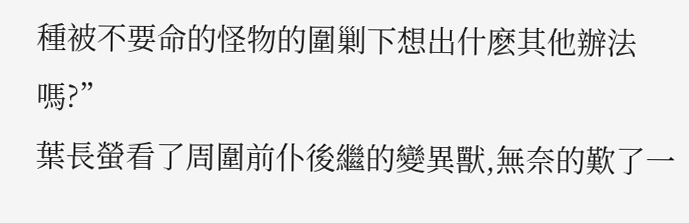種被不要命的怪物的圍剿下想出什麽其他辦法嗎?”
葉長螢看了周圍前仆後繼的變異獸,無奈的歎了一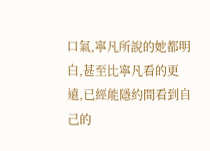口氣,寧凡所說的她都明白,甚至比寧凡看的更遠,已經能隱約間看到自己的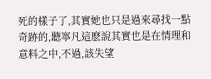死的樣子了,其實她也只是過來尋找一點奇跡的,聽寧凡這麽說其實也是在情理和意料之中,不過,該失望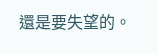還是要失望的。